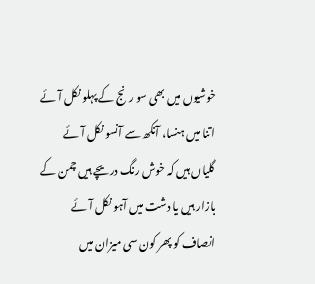خوشیوں میں بھی سو رنج کے پہلو نکل آئے
اتنا میں ہنسا، آنکھ سے آنسو نکل آئے
گلیاں ہیں کہ خوش رنگ دریچے ہیں چمن کے
بازار ہیں یا دشت میں آہو نکل آئے
انصاف کو پھر کون سی میزان میں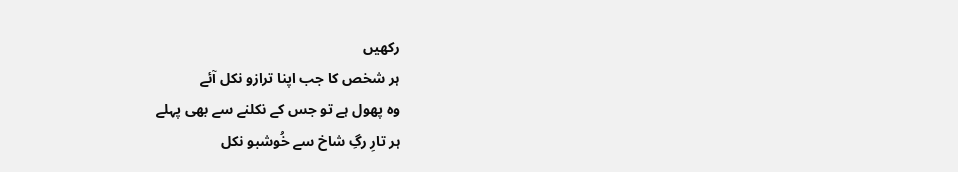رکھیں
ہر شخص کا جب اپنا ترازو نکل آئے
وہ پھول ہے تو جس کے نکلنے سے بھی پہلے
ہر تارِ رگِ شاخ سے خُوشبو نکل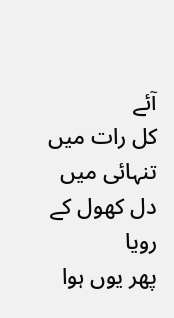آئے
کل رات میں تنہائی میں دل کھول کے رویا
پھر یوں ہوا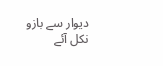دیوار سے بازو نکل آئے